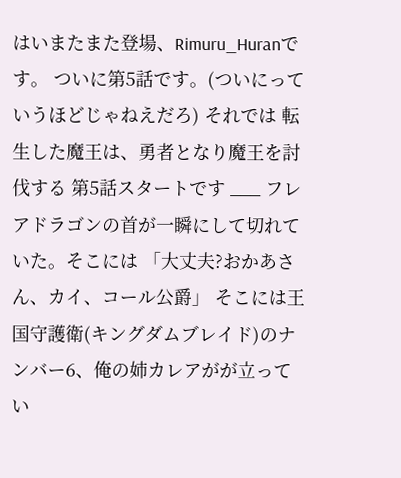はいまたまた登場、Rimuru_Huranです。 ついに第5話です。(ついにっていうほどじゃねえだろ) それでは 転生した魔王は、勇者となり魔王を討伐する 第5話スタートです ___ フレアドラゴンの首が一瞬にして切れていた。そこには 「大丈夫?おかあさん、カイ、コール公爵」 そこには王国守護衛(キングダムブレイド)のナンバー6、俺の姉カレアがが立ってい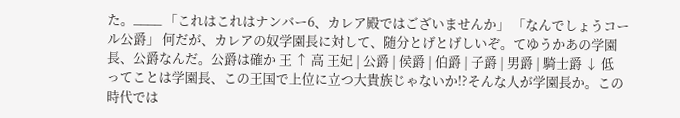た。____ 「これはこれはナンバー6、カレア殿ではございませんか」 「なんでしょうコール公爵」 何だが、カレアの奴学園長に対して、随分とげとげしいぞ。てゆうかあの学園長、公爵なんだ。公爵は確か 王 ↑ 高 王妃 | 公爵 | 侯爵 | 伯爵 | 子爵 | 男爵 | 騎士爵 ↓ 低 ってことは学園長、この王国で上位に立つ大貴族じゃないか!?そんな人が学園長か。この時代では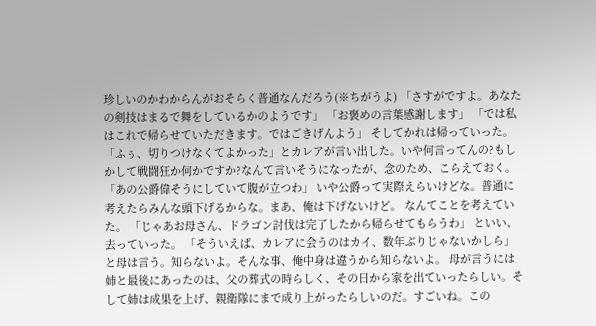珍しいのかわからんがおそらく普通なんだろう(※ちがうよ) 「さすがですよ。あなたの剣技はまるで舞をしているかのようです」 「お褒めの言葉感謝します」 「では私はこれで帰らせていただきます。ではごきげんよう」 そしてかれは帰っていった。 「ふぅ、切りつけなくてよかった」とカレアが言い出した。いや何言ってんの?もしかして戦闘狂か何かですか?なんて言いそうになったが、念のため、こらえておく。 「あの公爵偉そうにしていて腹が立つわ」 いや公爵って実際えらいけどな。普通に考えたらみんな頭下げるからな。まあ、俺は下げないけど。 なんてことを考えていた。 「じゃあお母さん、ドラゴン討伐は完了したから帰らせてもらうわ」 といい、去っていった。 「そういえば、カレアに会うのはカイ、数年ぶりじゃないかしら」 と母は言う。知らないよ。そんな事、俺中身は違うから知らないよ。 母が言うには姉と最後にあったのは、父の葬式の時らしく、その日から家を出ていったらしい。そして姉は成果を上げ、親衛隊にまで成り上がったらしいのだ。すごいね。この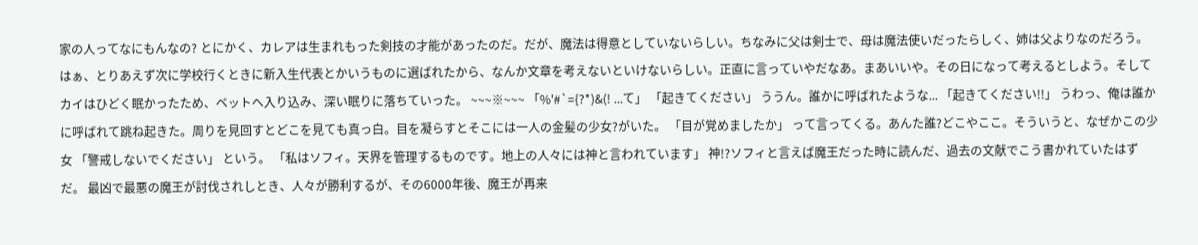家の人ってなにもんなの? とにかく、カレアは生まれもった剣技の才能があったのだ。だが、魔法は得意としていないらしい。ちなみに父は剣士で、母は魔法使いだったらしく、姉は父よりなのだろう。はぁ、とりあえず次に学校行くときに新入生代表とかいうものに選ばれたから、なんか文章を考えないといけないらしい。正直に言っていやだなあ。まあいいや。その日になって考えるとしよう。そしてカイはひどく眠かったため、ベットへ入り込み、深い眠りに落ちていった。 ~~~※~~~ 「%'#`={?*)&(! ...て」 「起きてください」 ううん。誰かに呼ばれたような... 「起きてください!!」 うわっ、俺は誰かに呼ばれて跳ね起きた。周りを見回すとどこを見ても真っ白。目を凝らすとそこには一人の金髪の少女?がいた。 「目が覚めましたか」 って言ってくる。あんた誰?どこやここ。そういうと、なぜかこの少女 「警戒しないでください」 という。 「私はソフィ。天界を管理するものです。地上の人々には神と言われています」 神!?ソフィと言えば魔王だった時に読んだ、過去の文献でこう書かれていたはずだ。 最凶で最悪の魔王が討伐されしとき、人々が勝利するが、その6000年後、魔王が再来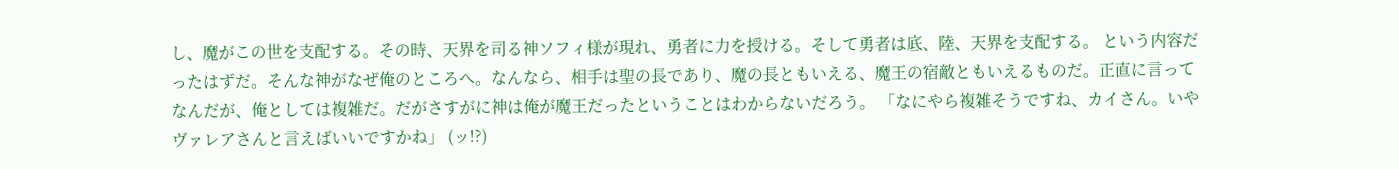し、魔がこの世を支配する。その時、天界を司る神ソフィ様が現れ、勇者に力を授ける。そして勇者は底、陸、天界を支配する。 という内容だったはずだ。そんな神がなぜ俺のところへ。なんなら、相手は聖の長であり、魔の長ともいえる、魔王の宿敵ともいえるものだ。正直に言ってなんだが、俺としては複雑だ。だがさすがに神は俺が魔王だったということはわからないだろう。 「なにやら複雑そうですね、カイさん。いやヴァレアさんと言えばいいですかね」 (ッ!?)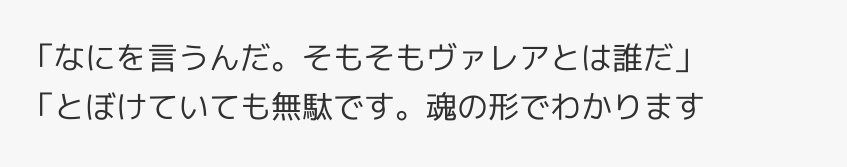「なにを言うんだ。そもそもヴァレアとは誰だ」 「とぼけていても無駄です。魂の形でわかります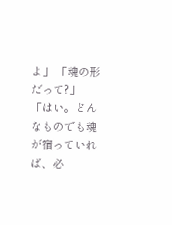よ」 「魂の形だって?」 「はい。どんなものでも魂が宿っていれば、必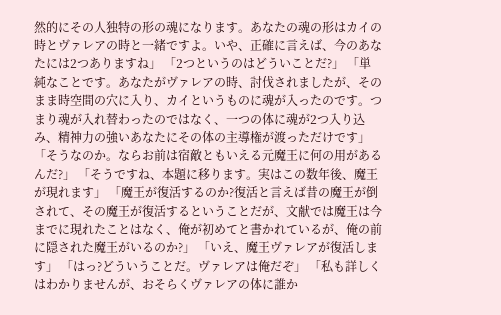然的にその人独特の形の魂になります。あなたの魂の形はカイの時とヴァレアの時と一緒ですよ。いや、正確に言えば、今のあなたには2つありますね」 「2つというのはどういことだ?」 「単純なことです。あなたがヴァレアの時、討伐されましたが、そのまま時空間の穴に入り、カイというものに魂が入ったのです。つまり魂が入れ替わったのではなく、一つの体に魂が2つ入り込み、精神力の強いあなたにその体の主導権が渡っただけです」 「そうなのか。ならお前は宿敵ともいえる元魔王に何の用があるんだ?」 「そうですね、本題に移ります。実はこの数年後、魔王が現れます」 「魔王が復活するのか?復活と言えば昔の魔王が倒されて、その魔王が復活するということだが、文献では魔王は今までに現れたことはなく、俺が初めてと書かれているが、俺の前に隠された魔王がいるのか?」 「いえ、魔王ヴァレアが復活します」 「はっ?どういうことだ。ヴァレアは俺だぞ」 「私も詳しくはわかりませんが、おそらくヴァレアの体に誰か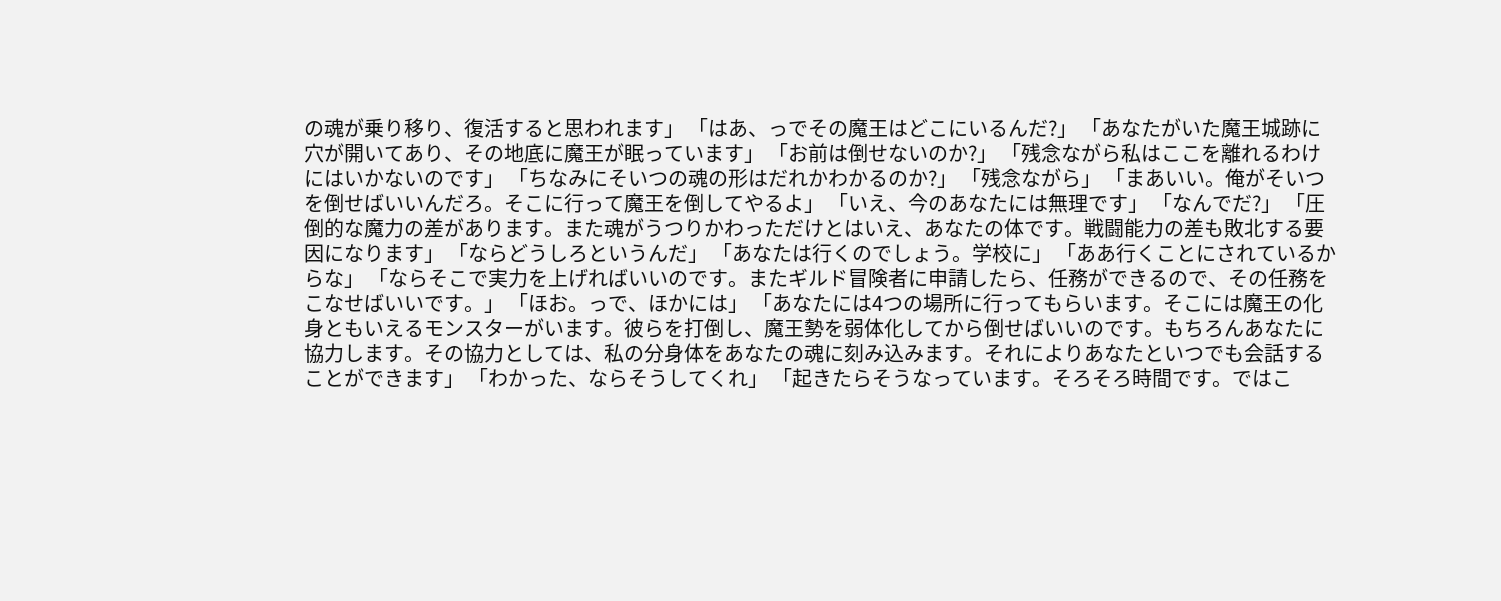の魂が乗り移り、復活すると思われます」 「はあ、っでその魔王はどこにいるんだ?」 「あなたがいた魔王城跡に穴が開いてあり、その地底に魔王が眠っています」 「お前は倒せないのか?」 「残念ながら私はここを離れるわけにはいかないのです」 「ちなみにそいつの魂の形はだれかわかるのか?」 「残念ながら」 「まあいい。俺がそいつを倒せばいいんだろ。そこに行って魔王を倒してやるよ」 「いえ、今のあなたには無理です」 「なんでだ?」 「圧倒的な魔力の差があります。また魂がうつりかわっただけとはいえ、あなたの体です。戦闘能力の差も敗北する要因になります」 「ならどうしろというんだ」 「あなたは行くのでしょう。学校に」 「ああ行くことにされているからな」 「ならそこで実力を上げればいいのです。またギルド冒険者に申請したら、任務ができるので、その任務をこなせばいいです。」 「ほお。っで、ほかには」 「あなたには4つの場所に行ってもらいます。そこには魔王の化身ともいえるモンスターがいます。彼らを打倒し、魔王勢を弱体化してから倒せばいいのです。もちろんあなたに協力します。その協力としては、私の分身体をあなたの魂に刻み込みます。それによりあなたといつでも会話することができます」 「わかった、ならそうしてくれ」 「起きたらそうなっています。そろそろ時間です。ではこ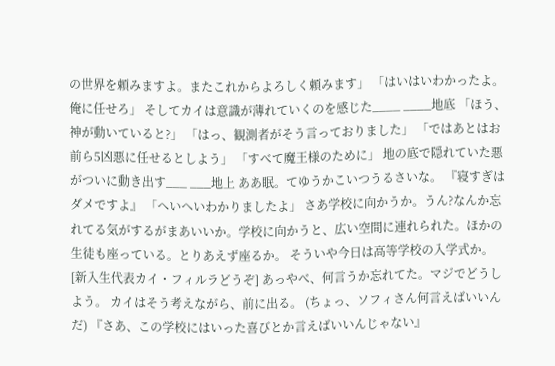の世界を頼みますよ。またこれからよろしく頼みます」 「はいはいわかったよ。俺に任せろ」 そしてカイは意識が薄れていくのを感じた____ ____地底 「ほう、神が動いていると?」 「はっ、観測者がそう言っておりました」 「ではあとはお前ら5凶悪に任せるとしよう」 「すべて魔王様のために」 地の底で隠れていた悪がついに動き出す___ ___地上 ああ眠。てゆうかこいつうるさいな。 『寝すぎはダメですよ』 「へいへいわかりましたよ」 さあ学校に向かうか。うん?なんか忘れてる気がするがまあいいか。学校に向かうと、広い空間に連れられた。ほかの生徒も座っている。とりあえず座るか。 そういや今日は高等学校の入学式か。 [新入生代表カイ・フィルラどうぞ] あっやべ、何言うか忘れてた。マジでどうしよう。 カイはそう考えながら、前に出る。 (ちょっ、ソフィさん何言えばいいんだ) 『さあ、この学校にはいった喜びとか言えばいいんじゃない』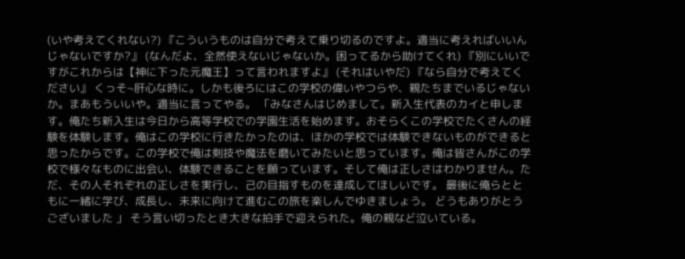(いや考えてくれない?) 『こういうものは自分で考えて乗り切るのですよ。適当に考えればいいんじゃないですか?』 (なんだよ、全然使えないじゃないか。困ってるから助けてくれ) 『別にいいですがこれからは【神に下った元魔王】って言われますよ』 (それはいやだ) 『なら自分で考えてください』 くっそ~肝心な時に。しかも後ろにはこの学校の偉いやつらや、親たちまでいるじゃないか。まあもういいや。適当に言ってやる。 「みなさんはじめまして。新入生代表のカイと申します。俺たち新入生は今日から高等学校での学園生活を始めます。おそらくこの学校でたくさんの経験を体験します。俺はこの学校に行きたかったのは、ほかの学校では体験できないものができると思ったからです。この学校で俺は剣技や魔法を磨いてみたいと思っています。俺は皆さんがこの学校で様々なものに出会い、体験できることを願っています。そして俺は正しさはわかりません。ただ、その人それぞれの正しさを実行し、己の目指すものを達成してほしいです。 最後に俺らとともに一緒に学び、成長し、未来に向けて進むこの旅を楽しんでゆきましょう。 どうもありがとうございました 」 そう言い切ったとき大きな拍手で迎えられた。俺の親など泣いている。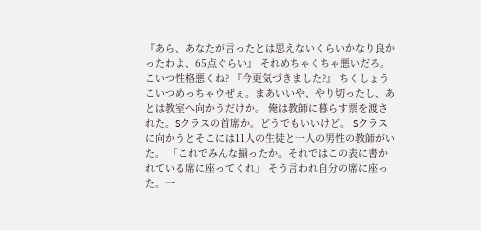『あら、あなたが言ったとは思えないくらいかなり良かったわよ、65点ぐらい』 それめちゃくちゃ悪いだろ。こいつ性格悪くね? 『今更気づきました?』 ちくしょうこいつめっちゃウぜぇ。まあいいや、やり切ったし、あとは教室へ向かうだけか。 俺は教師に暮らす票を渡された。Sクラスの首席か。どうでもいいけど。 Sクラスに向かうとそこには11人の生徒と一人の男性の教師がいた。 「これでみんな揃ったか。それではこの表に書かれている席に座ってくれ」 そう言われ自分の席に座った。一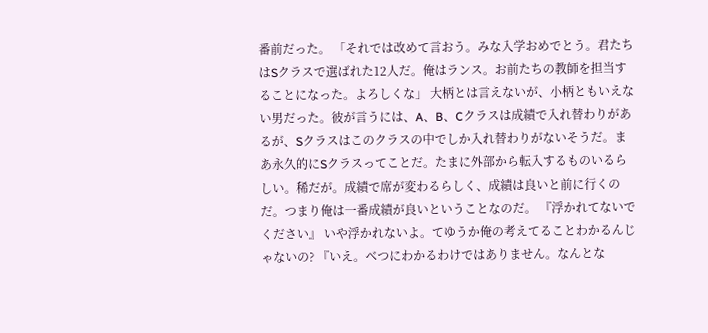番前だった。 「それでは改めて言おう。みな入学おめでとう。君たちはSクラスで選ばれた12人だ。俺はランス。お前たちの教師を担当することになった。よろしくな」 大柄とは言えないが、小柄ともいえない男だった。彼が言うには、A、B、Cクラスは成績で入れ替わりがあるが、Sクラスはこのクラスの中でしか入れ替わりがないそうだ。まあ永久的にSクラスってことだ。たまに外部から転入するものいるらしい。稀だが。成績で席が変わるらしく、成績は良いと前に行くのだ。つまり俺は一番成績が良いということなのだ。 『浮かれてないでください』 いや浮かれないよ。てゆうか俺の考えてることわかるんじゃないの? 『いえ。ベつにわかるわけではありません。なんとな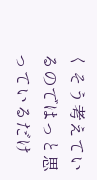くそう考えているのではっと思っているだけ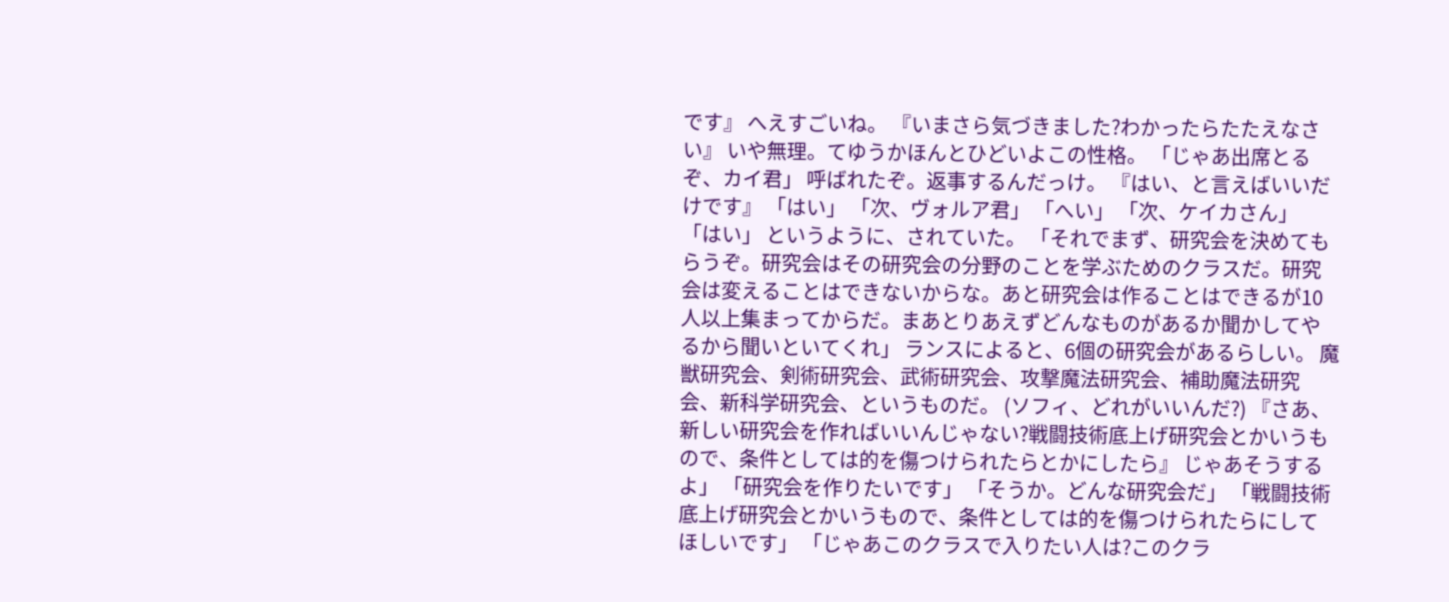です』 へえすごいね。 『いまさら気づきました?わかったらたたえなさい』 いや無理。てゆうかほんとひどいよこの性格。 「じゃあ出席とるぞ、カイ君」 呼ばれたぞ。返事するんだっけ。 『はい、と言えばいいだけです』 「はい」 「次、ヴォルア君」 「へい」 「次、ケイカさん」 「はい」 というように、されていた。 「それでまず、研究会を決めてもらうぞ。研究会はその研究会の分野のことを学ぶためのクラスだ。研究会は変えることはできないからな。あと研究会は作ることはできるが10人以上集まってからだ。まあとりあえずどんなものがあるか聞かしてやるから聞いといてくれ」 ランスによると、6個の研究会があるらしい。 魔獣研究会、剣術研究会、武術研究会、攻撃魔法研究会、補助魔法研究会、新科学研究会、というものだ。 (ソフィ、どれがいいんだ?) 『さあ、新しい研究会を作ればいいんじゃない?戦闘技術底上げ研究会とかいうもので、条件としては的を傷つけられたらとかにしたら』 じゃあそうするよ」 「研究会を作りたいです」 「そうか。どんな研究会だ」 「戦闘技術底上げ研究会とかいうもので、条件としては的を傷つけられたらにしてほしいです」 「じゃあこのクラスで入りたい人は?このクラ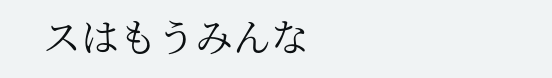スはもうみんな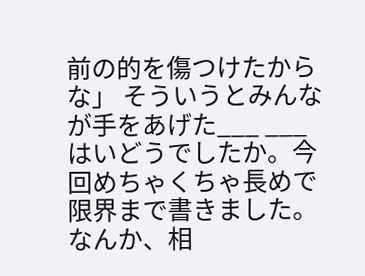前の的を傷つけたからな」 そういうとみんなが手をあげた___ ___ はいどうでしたか。今回めちゃくちゃ長めで限界まで書きました。なんか、相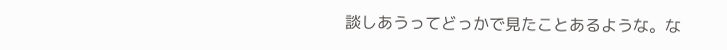談しあうってどっかで見たことあるような。な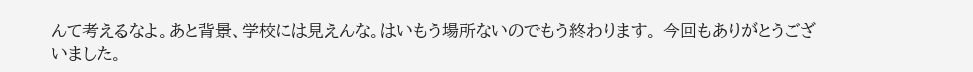んて考えるなよ。あと背景、学校には見えんな。はいもう場所ないのでもう終わります。 今回もありがとうございました。